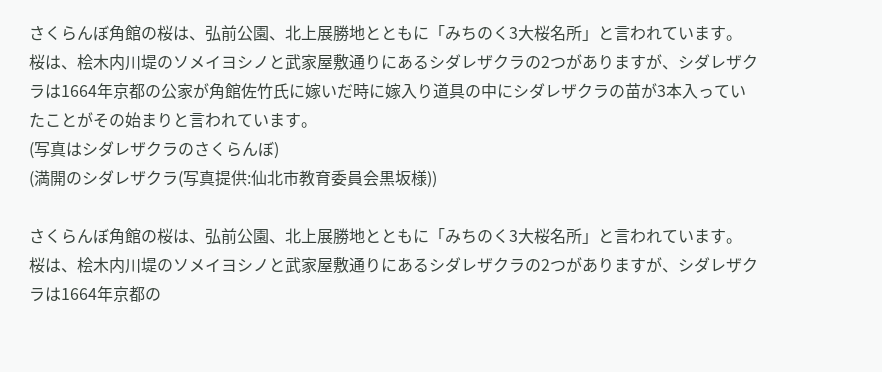さくらんぼ角館の桜は、弘前公園、北上展勝地とともに「みちのく3大桜名所」と言われています。
桜は、桧木内川堤のソメイヨシノと武家屋敷通りにあるシダレザクラの2つがありますが、シダレザクラは1664年京都の公家が角館佐竹氏に嫁いだ時に嫁入り道具の中にシダレザクラの苗が3本入っていたことがその始まりと言われています。
(写真はシダレザクラのさくらんぼ)
(満開のシダレザクラ(写真提供:仙北市教育委員会黒坂様))

さくらんぼ角館の桜は、弘前公園、北上展勝地とともに「みちのく3大桜名所」と言われています。
桜は、桧木内川堤のソメイヨシノと武家屋敷通りにあるシダレザクラの2つがありますが、シダレザクラは1664年京都の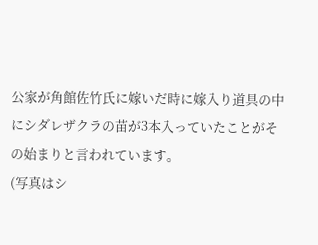公家が角館佐竹氏に嫁いだ時に嫁入り道具の中にシダレザクラの苗が3本入っていたことがその始まりと言われています。
(写真はシ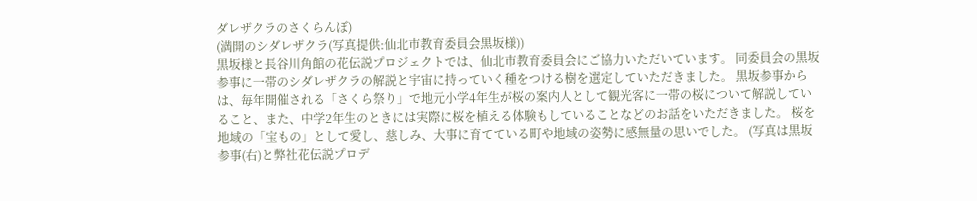ダレザクラのさくらんぼ)
(満開のシダレザクラ(写真提供:仙北市教育委員会黒坂様))
黒坂様と長谷川角館の花伝説プロジェクトでは、仙北市教育委員会にご協力いただいています。 同委員会の黒坂参事に一帯のシダレザクラの解説と宇宙に持っていく種をつける樹を選定していただきました。 黒坂参事からは、毎年開催される「さくら祭り」で地元小学4年生が桜の案内人として観光客に一帯の桜について解説していること、また、中学2年生のときには実際に桜を植える体験もしていることなどのお話をいただきました。 桜を地域の「宝もの」として愛し、慈しみ、大事に育てている町や地域の姿勢に感無量の思いでした。 (写真は黒坂参事(右)と弊社花伝説プロデ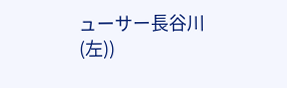ューサー長谷川(左))